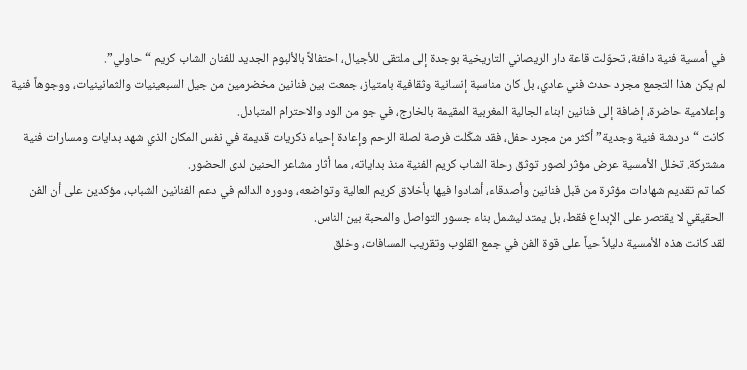في أمسية فنية دافئة، تحوّلت قاعة دار الريصاني التاريخية بوجدة إلى ملتقى للأجيال، احتفالاً بالألبوم الجديد للفنان الشاب كريم “حاولي”.
لم يكن هذا التجمع مجرد حدث فني عادي، بل كان مناسبة إنسانية وثقافية بامتياز، جمعت بين فنانين مخضرمين من جيل السبعينيات والثمانينيات، ووجوهاً فنية وإعلامية حاضرة، إضافة إلى فنانين ابناء الجالية المغربية المقيمة بالخارج، في جو من الود والاحترام المتبادل.
كانت “دردشة فنية وجدية” أكثر من مجرد حفل، فقد شكّلت فرصة لصلة الرحم وإعادة إحياء ذكريات قديمة في نفس المكان الذي شهد بدايات ومسارات فنية مشتركة. تخلل الأمسية عرض مؤثر لصور توثق رحلة الشاب كريم الفنية منذ بداياته، مما أثار مشاعر الحنين لدى الحضور.
كما تم تقديم شهادات مؤثرة من قبل فنانين وأصدقاء، أشادوا فيها بأخلاق كريم العالية وتواضعه، ودوره الدائم في دعم الفنانين الشباب، مؤكدين على أن الفن الحقيقي لا يقتصر على الإبداع فقط، بل يمتد ليشمل بناء جسور التواصل والمحبة بين الناس.
لقد كانت هذه الأمسية دليلاً حياً على قوة الفن في جمع القلوب وتقريب المسافات، وخلق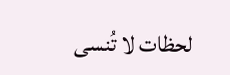لحظات لا تُنسى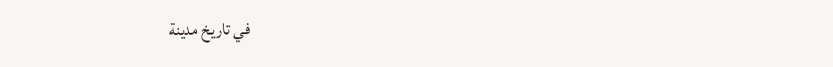في تاريخ مدينة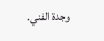وجدة الفني.